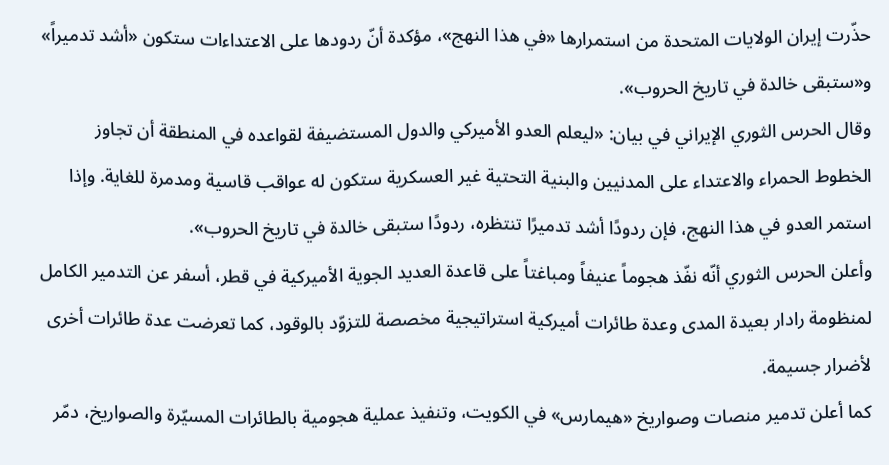حذّرت إيران الولايات المتحدة من استمرارها «في هذا النهج»، مؤكدة أنّ ردودها على الاعتداءات ستكون «أشد تدميراً» و«ستبقى خالدة في تاريخ الحروب».
وقال الحرس الثوري الإيراني في بيان: «ليعلم العدو الأميركي والدول المستضيفة لقواعده في المنطقة أن تجاوز الخطوط الحمراء والاعتداء على المدنيين والبنية التحتية غير العسكرية ستكون له عواقب قاسية ومدمرة للغاية. وإذا استمر العدو في هذا النهج، فإن ردودًا أشد تدميرًا تنتظره، ردودًا ستبقى خالدة في تاريخ الحروب».
وأعلن الحرس الثوري أنّه نفّذ هجوماً عنيفاً ومباغتاً على قاعدة العديد الجوية الأميركية في قطر، أسفر عن التدمير الكامل لمنظومة رادار بعيدة المدى وعدة طائرات أميركية استراتيجية مخصصة للتزوّد بالوقود، كما تعرضت عدة طائرات أخرى لأضرار جسيمة.
كما أعلن تدمير منصات وصواريخ «هيمارس» في الكويت، وتنفيذ عملية هجومية بالطائرات المسيّرة والصواريخ، دمّر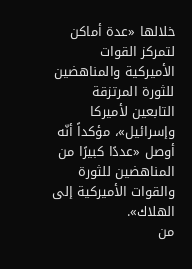خلالها «عدة أماكن لتمركز القوات الأميركية والمناهضين للثورة المرتزقة التابعين لأميركا وإسرائيل»، مؤكداً أنّه أوصل «عددًا كبيرًا من المناهضين للثورة والقوات الأميركية إلى الهلاك».
من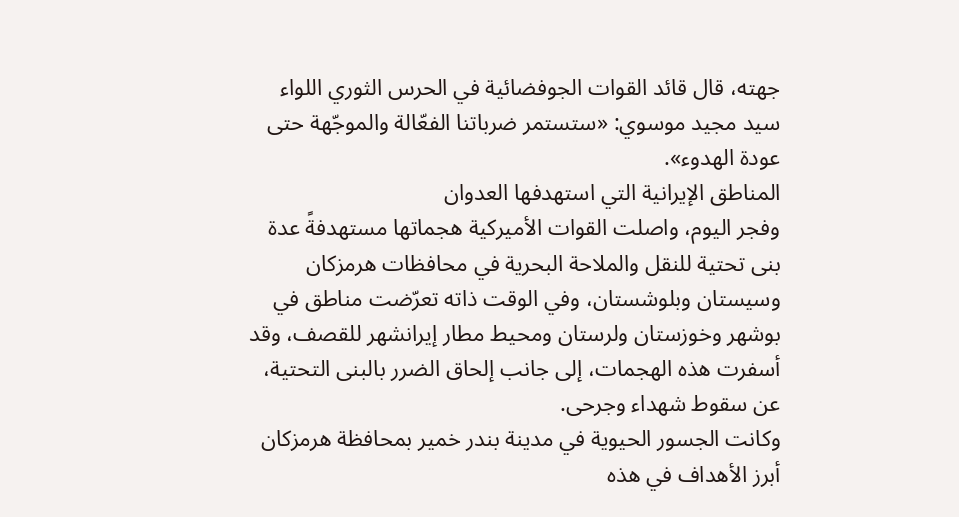جهته، قال قائد القوات الجوفضائية في الحرس الثوري اللواء سيد مجيد موسوي: «ستستمر ضرباتنا الفعّالة والموجّهة حتى عودة الهدوء».
المناطق الإيرانية التي استهدفها العدوان
وفجر اليوم، واصلت القوات الأميركية هجماتها مستهدفةً عدة بنى تحتية للنقل والملاحة البحرية في محافظات هرمزكان وسيستان وبلوشستان، وفي الوقت ذاته تعرّضت مناطق في بوشهر وخوزستان ولرستان ومحيط مطار إيرانشهر للقصف، وقد أسفرت هذه الهجمات، إلى جانب إلحاق الضرر بالبنى التحتية، عن سقوط شهداء وجرحى.
وكانت الجسور الحيوية في مدينة بندر خمير بمحافظة هرمزكان أبرز الأهداف في هذه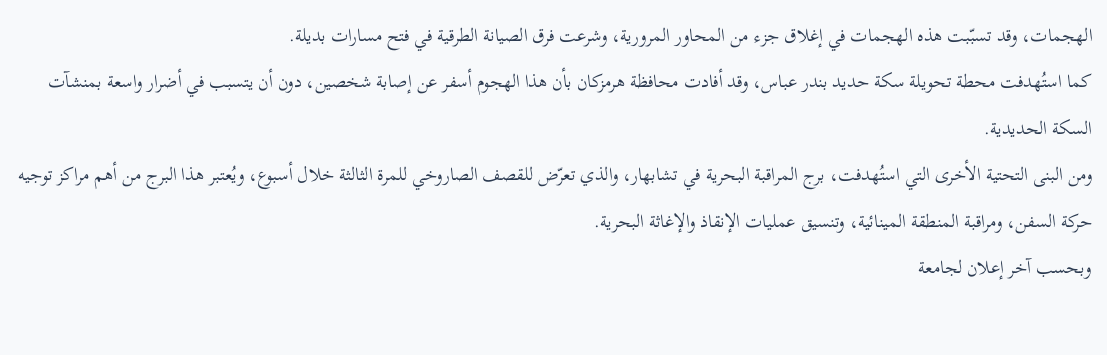الهجمات، وقد تسبّبت هذه الهجمات في إغلاق جزء من المحاور المرورية، وشرعت فرق الصيانة الطرقية في فتح مسارات بديلة.
كما استُهدفت محطة تحويلة سكة حديد بندر عباس، وقد أفادت محافظة هرمزكان بأن هذا الهجوم أسفر عن إصابة شخصين، دون أن يتسبب في أضرار واسعة بمنشآت السكة الحديدية.
ومن البنى التحتية الأخرى التي استُهدفت، برج المراقبة البحرية في تشابهار، والذي تعرّض للقصف الصاروخي للمرة الثالثة خلال أسبوع، ويُعتبر هذا البرج من أهم مراكز توجيه حركة السفن، ومراقبة المنطقة المينائية، وتنسيق عمليات الإنقاذ والإغاثة البحرية.
وبحسب آخر إعلان لجامعة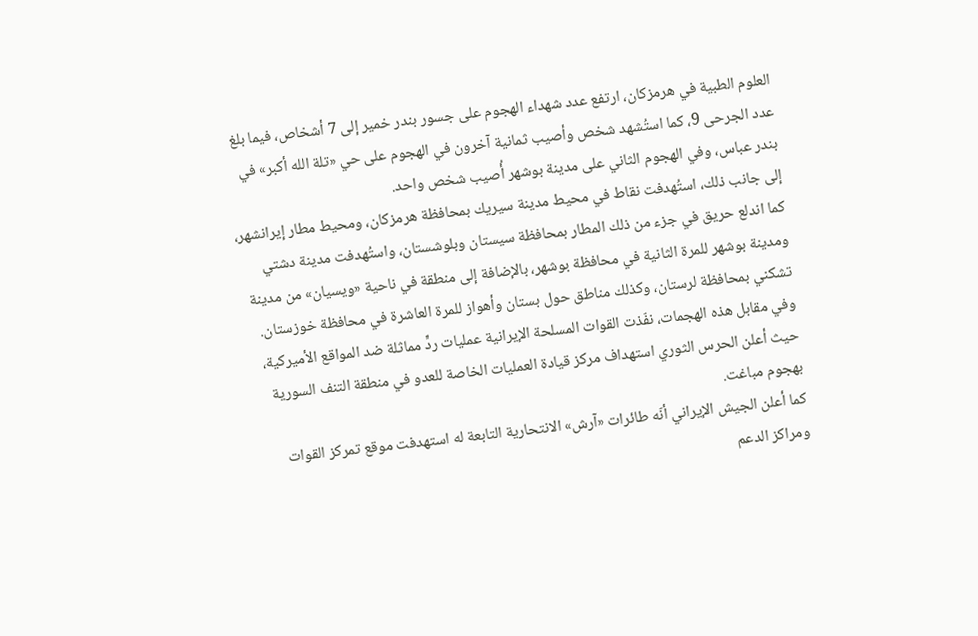العلوم الطبية في هرمزكان، ارتفع عدد شهداء الهجوم على جسور بندر خمير إلى 7 أشخاص، فيما بلغ عدد الجرحى 9، كما استُشهد شخص وأصيب ثمانية آخرون في الهجوم على حي «تلة الله أكبر» في بندر عباس، وفي الهجوم الثاني على مدينة بوشهر أُصيب شخص واحد.
إلى جانب ذلك، استُهدفت نقاط في محيط مدينة سيريك بمحافظة هرمزكان، ومحيط مطار إيرانشهر، كما اندلع حريق في جزء من ذلك المطار بمحافظة سيستان وبلوشستان، واستُهدفت مدينة دشتي ومدينة بوشهر للمرة الثانية في محافظة بوشهر، بالإضافة إلى منطقة في ناحية «ويسيان» من مدينة تشكني بمحافظة لرستان، وكذلك مناطق حول بستان وأهواز للمرة العاشرة في محافظة خوزستان.
وفي مقابل هذه الهجمات، نفّذت القوات المسلحة الإيرانية عمليات ردٍّ مماثلة ضد المواقع الأميركية، حيث أعلن الحرس الثوري استهداف مركز قيادة العمليات الخاصة للعدو في منطقة التنف السورية بهجوم مباغت.
كما أعلن الجيش الإيراني أنّه طائرات «آرش» الانتحارية التابعة له استهدفت موقع تمركز القوات ومراكز الدعم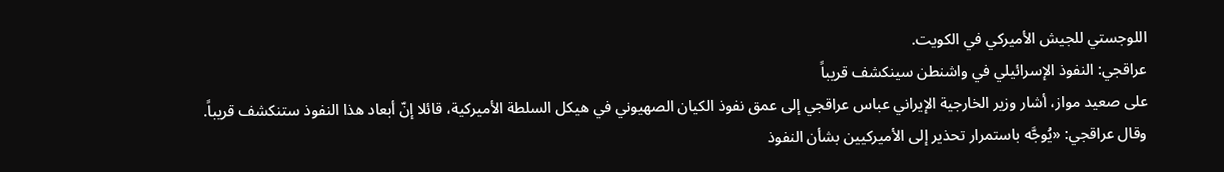اللوجستي للجيش الأميركي في الكويت.
عراقجي: النفوذ الإسرائيلي في واشنطن سينكشف قريباً
على صعيد مواز، أشار وزير الخارجية الإيراني عباس عراقجي إلى عمق نفوذ الكيان الصهيوني في هيكل السلطة الأميركية، قائلا إنّ أبعاد هذا النفوذ ستنكشف قريباً.
وقال عراقجي: «يُوجَّه باستمرار تحذير إلى الأميركيين بشأن النفوذ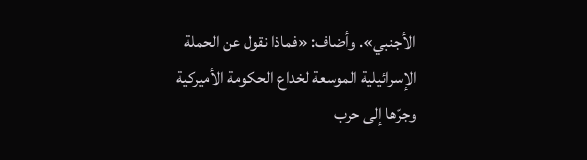الأجنبي». وأضاف: «فماذا نقول عن الحملة الإسرائيلية الموسعة لخداع الحكومة الأميركية وجرّها إلى حرب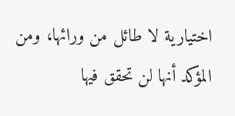اختيارية لا طائل من ورائها، ومن المؤكد أنها لن تحقق فيها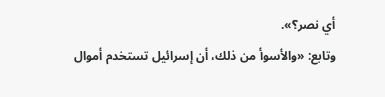أي نصر؟».
وتابع: «والأسوأ من ذلك، أن إسرائيل تستخدم أموال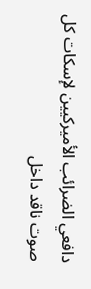دافعي الضرائب الأميركيين لإسكات كل صوت ناقد داخل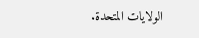الولايات المتحدة.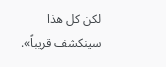لكن كل هذا سينكشف قريباً».